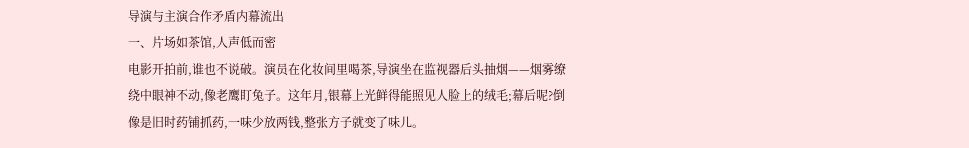导演与主演合作矛盾内幕流出
一、片场如茶馆,人声低而密
电影开拍前,谁也不说破。演员在化妆间里喝茶,导演坐在监视器后头抽烟——烟雾缭绕中眼神不动,像老鹰盯兔子。这年月,银幕上光鲜得能照见人脸上的绒毛;幕后呢?倒像是旧时药铺抓药,一味少放两钱,整张方子就变了味儿。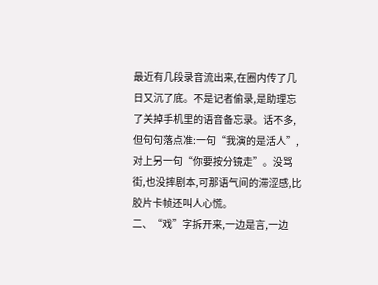最近有几段录音流出来,在圈内传了几日又沉了底。不是记者偷录,是助理忘了关掉手机里的语音备忘录。话不多,但句句落点准:一句“我演的是活人”,对上另一句“你要按分镜走”。没骂街,也没摔剧本,可那语气间的滞涩感,比胶片卡帧还叫人心慌。
二、“戏”字拆开来,一边是言,一边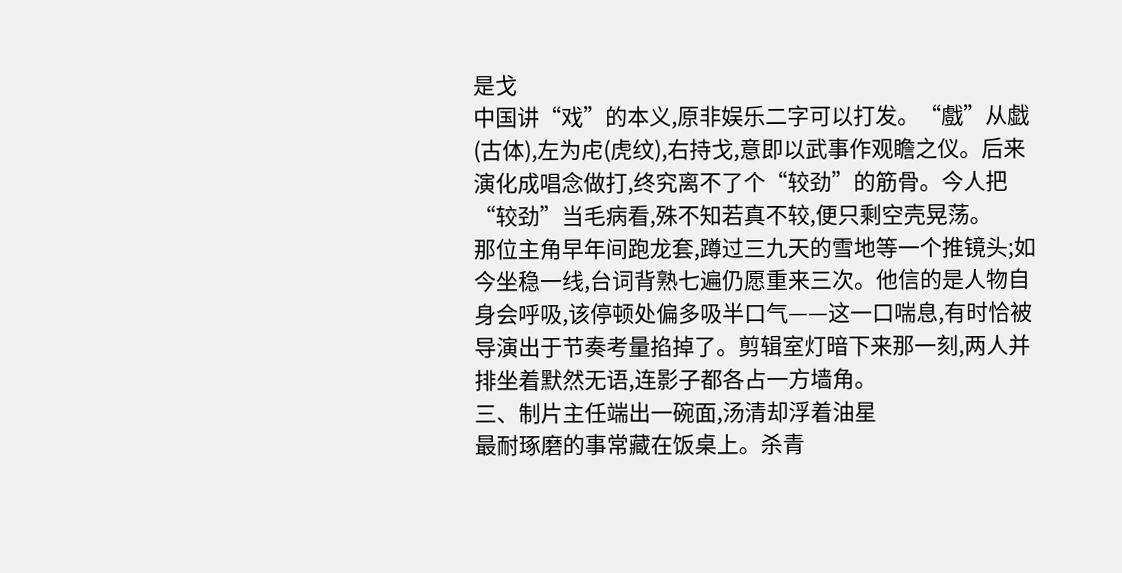是戈
中国讲“戏”的本义,原非娱乐二字可以打发。“戲”从戯(古体),左为虍(虎纹),右持戈,意即以武事作观瞻之仪。后来演化成唱念做打,终究离不了个“较劲”的筋骨。今人把“较劲”当毛病看,殊不知若真不较,便只剩空壳晃荡。
那位主角早年间跑龙套,蹲过三九天的雪地等一个推镜头;如今坐稳一线,台词背熟七遍仍愿重来三次。他信的是人物自身会呼吸,该停顿处偏多吸半口气——这一口喘息,有时恰被导演出于节奏考量掐掉了。剪辑室灯暗下来那一刻,两人并排坐着默然无语,连影子都各占一方墙角。
三、制片主任端出一碗面,汤清却浮着油星
最耐琢磨的事常藏在饭桌上。杀青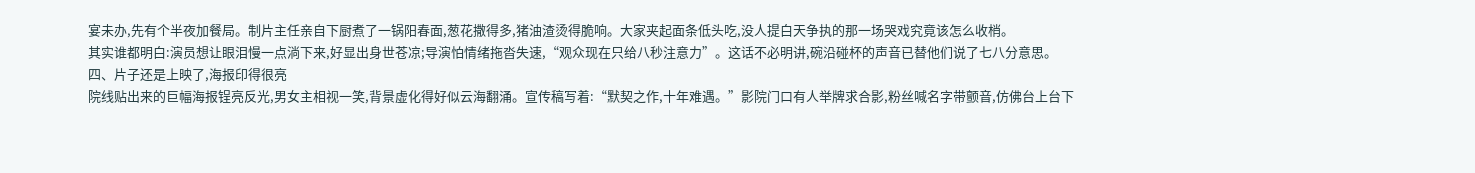宴未办,先有个半夜加餐局。制片主任亲自下厨煮了一锅阳春面,葱花撒得多,猪油渣烫得脆响。大家夹起面条低头吃,没人提白天争执的那一场哭戏究竟该怎么收梢。
其实谁都明白:演员想让眼泪慢一点淌下来,好显出身世苍凉;导演怕情绪拖沓失速,“观众现在只给八秒注意力”。这话不必明讲,碗沿碰杯的声音已替他们说了七八分意思。
四、片子还是上映了,海报印得很亮
院线贴出来的巨幅海报锃亮反光,男女主相视一笑,背景虚化得好似云海翻涌。宣传稿写着:“默契之作,十年难遇。”影院门口有人举牌求合影,粉丝喊名字带颤音,仿佛台上台下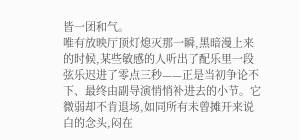皆一团和气。
唯有放映厅顶灯熄灭那一瞬,黑暗漫上来的时候,某些敏感的人听出了配乐里一段弦乐迟进了零点三秒——正是当初争论不下、最终由副导演悄悄补进去的小节。它微弱却不肯退场,如同所有未曾摊开来说白的念头,闷在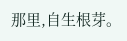那里,自生根芽。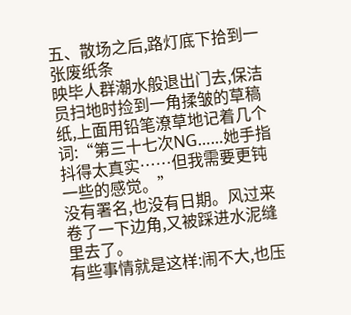五、散场之后,路灯底下拾到一张废纸条
映毕人群潮水般退出门去,保洁员扫地时捡到一角揉皱的草稿纸,上面用铅笔潦草地记着几个词:“第三十七次NG……她手指抖得太真实……但我需要更钝一些的感觉。”
没有署名,也没有日期。风过来卷了一下边角,又被踩进水泥缝里去了。
有些事情就是这样:闹不大,也压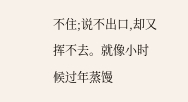不住;说不出口,却又挥不去。就像小时候过年蒸馒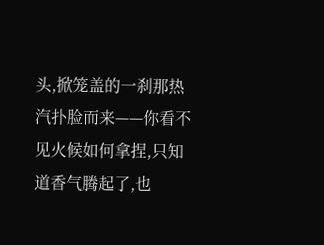头,掀笼盖的一刹那热汽扑脸而来——你看不见火候如何拿捏,只知道香气腾起了,也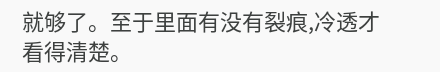就够了。至于里面有没有裂痕,冷透才看得清楚。